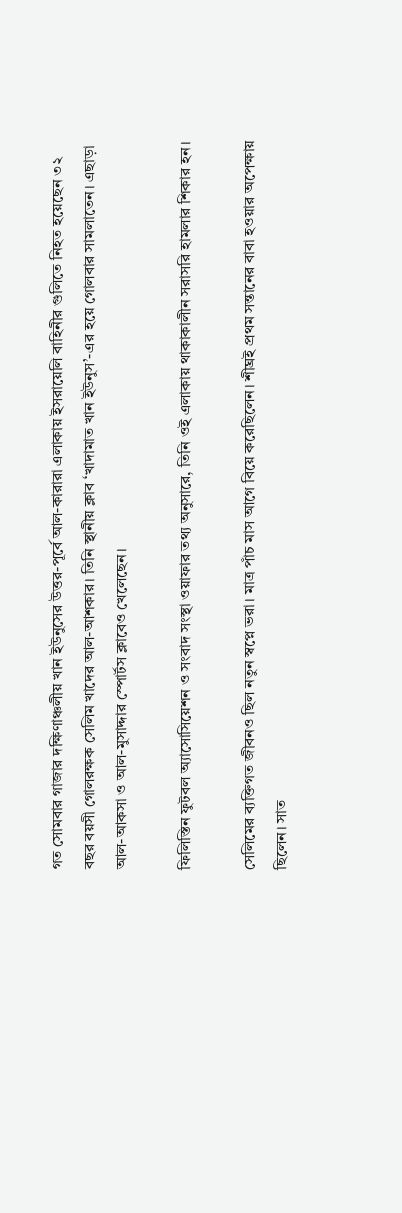গত সোমবার গাজার দক্ষিণাঞ্চলীয় খান ইউনুসের উত্তর-পূর্বে আল-কারারা এলাকায় ইসরায়েলি বাহিনীর গুলিতে নিহত হয়েছেন ৩২ বছর বয়সী গোলরক্ষক সেলিম খাদের আল-আশকার। তিনি স্থানীয় ক্লাব ‘খাদামাত খান ইউনুস’-এর হয়ে গোলবার সামলাতেন। এছাড়া আল-আকসা ও আল-মুসাদ্দার স্পোর্টস ক্লাবেও খেলেছেন।

ফিলিস্তিন ফুটবল অ্যাসোসিয়েশন ও সংবাদ সংস্থা ওয়াফার তথ্য অনুসারে, তিনি ওই এলাকায় থাকাকালীন সরাসরি হামলার শিকার হন।

সেলিমের ব্যক্তিগত জীবনও ছিল নতুন স্বপ্নে ভরা। মাত্র পাঁচ মাস আগে বিয়ে করেছিলেন। শীঘ্রই প্রথম সন্তানের বাবা হওয়ার অপেক্ষায় ছিলেন। সাত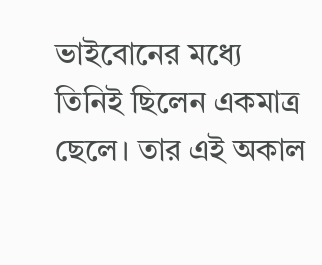ভাইবোনের মধ্যে তিনিই ছিলেন একমাত্র ছেলে। তার এই অকাল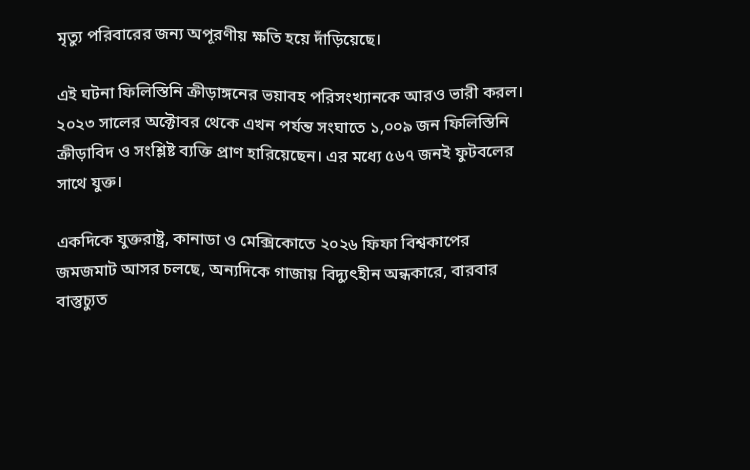মৃত্যু পরিবারের জন্য অপূরণীয় ক্ষতি হয়ে দাঁড়িয়েছে।

এই ঘটনা ফিলিস্তিনি ক্রীড়াঙ্গনের ভয়াবহ পরিসংখ্যানকে আরও ভারী করল। ২০২৩ সালের অক্টোবর থেকে এখন পর্যন্ত সংঘাতে ১,০০৯ জন ফিলিস্তিনি ক্রীড়াবিদ ও সংশ্লিষ্ট ব্যক্তি প্রাণ হারিয়েছেন। এর মধ্যে ৫৬৭ জনই ফুটবলের সাথে যুক্ত।

একদিকে যুক্তরাষ্ট্র, কানাডা ও মেক্সিকোতে ২০২৬ ফিফা বিশ্বকাপের জমজমাট আসর চলছে, অন্যদিকে গাজায় বিদ্যুৎহীন অন্ধকারে, বারবার বাস্তুচ্যুত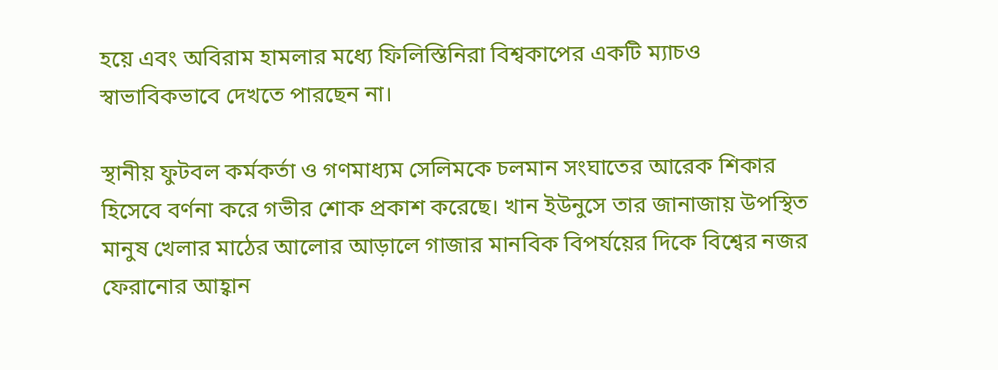হয়ে এবং অবিরাম হামলার মধ্যে ফিলিস্তিনিরা বিশ্বকাপের একটি ম্যাচও স্বাভাবিকভাবে দেখতে পারছেন না।

স্থানীয় ফুটবল কর্মকর্তা ও গণমাধ্যম সেলিমকে চলমান সংঘাতের আরেক শিকার হিসেবে বর্ণনা করে গভীর শোক প্রকাশ করেছে। খান ইউনুসে তার জানাজায় উপস্থিত মানুষ খেলার মাঠের আলোর আড়ালে গাজার মানবিক বিপর্যয়ের দিকে বিশ্বের নজর ফেরানোর আহ্বান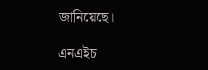জানিয়েছে।

এনএইচ